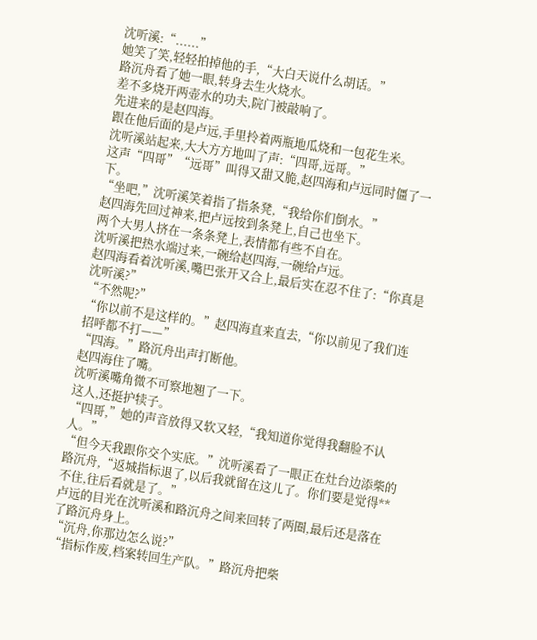沈听溪:“......”
她笑了笑,轻轻拍掉他的手,“大白天说什么胡话。”
路沉舟看了她一眼,转身去生火烧水。
差不多烧开两壶水的功夫,院门被敲响了。
先进来的是赵四海。
跟在他后面的是卢远,手里拎着两瓶地瓜烧和一包花生米。
沈听溪站起来,大大方方地叫了声:“四哥,远哥。”
这声“四哥”“远哥”叫得又甜又脆,赵四海和卢远同时僵了一下。
“坐吧,”沈听溪笑着指了指条凳,“我给你们倒水。”
赵四海先回过神来,把卢远按到条凳上,自己也坐下。
两个大男人挤在一条条凳上,表情都有些不自在。
沈听溪把热水端过来,一碗给赵四海,一碗给卢远。
赵四海看着沈听溪,嘴巴张开又合上,最后实在忍不住了:“你真是沈听溪?”
“不然呢?”
“你以前不是这样的。”赵四海直来直去,“你以前见了我们连招呼都不打——”
“四海。”路沉舟出声打断他。
赵四海住了嘴。
沈听溪嘴角微不可察地翘了一下。
这人,还挺护犊子。
“四哥,”她的声音放得又软又轻,“我知道你觉得我翻脸不认人。”
“但今天我跟你交个实底。”沈听溪看了一眼正在灶台边添柴的路沉舟,“返城指标退了,以后我就留在这儿了。你们要是觉得**不住,往后看就是了。”
卢远的目光在沈听溪和路沉舟之间来回转了两圈,最后还是落在了路沉舟身上。
“沉舟,你那边怎么说?”
“指标作废,档案转回生产队。”路沉舟把柴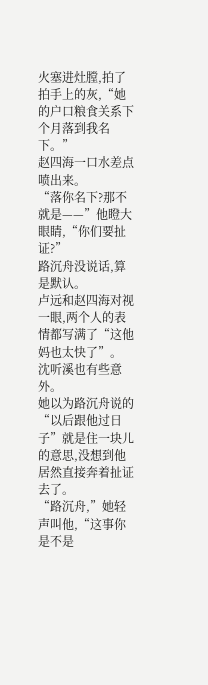火塞进灶膛,拍了拍手上的灰,“她的户口粮食关系下个月落到我名下。”
赵四海一口水差点喷出来。
“落你名下?那不就是——”他瞪大眼睛,“你们要扯证?”
路沉舟没说话,算是默认。
卢远和赵四海对视一眼,两个人的表情都写满了“这他妈也太快了”。
沈听溪也有些意外。
她以为路沉舟说的“以后跟他过日子”就是住一块儿的意思,没想到他居然直接奔着扯证去了。
“路沉舟,”她轻声叫他,“这事你是不是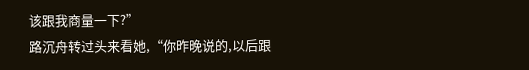该跟我商量一下?”
路沉舟转过头来看她,“你昨晚说的,以后跟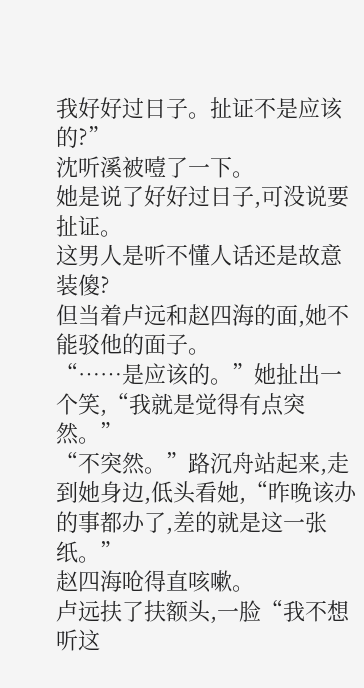我好好过日子。扯证不是应该的?”
沈听溪被噎了一下。
她是说了好好过日子,可没说要扯证。
这男人是听不懂人话还是故意装傻?
但当着卢远和赵四海的面,她不能驳他的面子。
“……是应该的。”她扯出一个笑,“我就是觉得有点突然。”
“不突然。”路沉舟站起来,走到她身边,低头看她,“昨晚该办的事都办了,差的就是这一张纸。”
赵四海呛得直咳嗽。
卢远扶了扶额头,一脸“我不想听这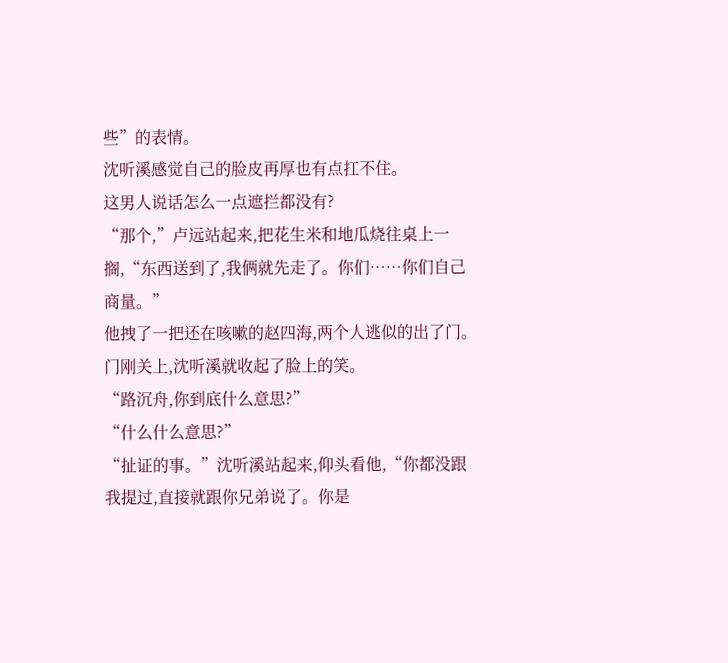些”的表情。
沈听溪感觉自己的脸皮再厚也有点扛不住。
这男人说话怎么一点遮拦都没有?
“那个,”卢远站起来,把花生米和地瓜烧往桌上一搁,“东西送到了,我俩就先走了。你们……你们自己商量。”
他拽了一把还在咳嗽的赵四海,两个人逃似的出了门。
门刚关上,沈听溪就收起了脸上的笑。
“路沉舟,你到底什么意思?”
“什么什么意思?”
“扯证的事。”沈听溪站起来,仰头看他,“你都没跟我提过,直接就跟你兄弟说了。你是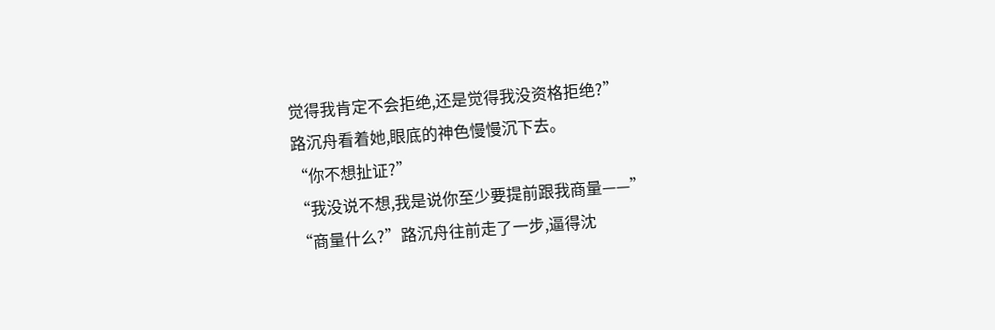觉得我肯定不会拒绝,还是觉得我没资格拒绝?”
路沉舟看着她,眼底的神色慢慢沉下去。
“你不想扯证?”
“我没说不想,我是说你至少要提前跟我商量——”
“商量什么?”路沉舟往前走了一步,逼得沈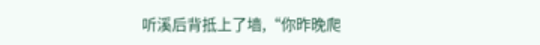听溪后背抵上了墙,“你昨晚爬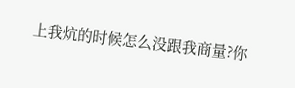上我炕的时候怎么没跟我商量?你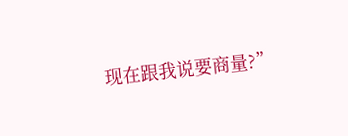现在跟我说要商量?”